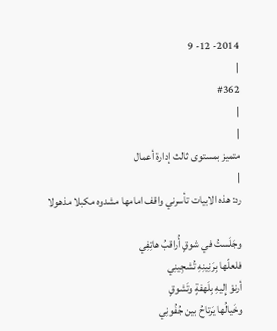2014- 12- 9
|
#362
|
|
متميز بمستوى ثالث إدارة أعمال
|
رد: هذه الابيات تأسرني واقف امامها مشدوه مكبلا مذهولا

وجَلَستُ في شوقٍ أُراقبُ هاتِفِي
فلعلّها بِرَنِينِهِ تُشجِينِي
أرنوْ إِليهِ بِلَهفةٍ وتَشوقٍ
وخَيالُها يَرتاحُ بين جُفُونِي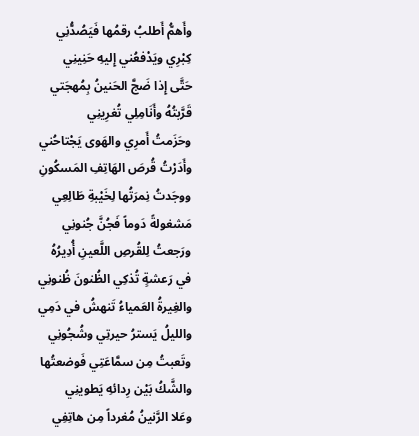وأَهمُّ أَطلبُ رقمُها فَيَصُدُّنِي
كِبْرِي ويَدْفعُني إِليهِ حَنِينِي
حَتَّى إِذا ضَجَّ الحَنينُ بِمُهجَتي
قَرَّبتُهُ وأَنَامِلِي تُغرِينِي
وحَزَمتُ أَمرِي والهَوى يَجْتاحُني
وأَدَرْتُ قُرصَ الهَاتِفِ المَسكُونِ
ووجَدتُ نِمرَتُها لِخَيْبةِ طَالِعِي
مَشغولةً دَوماً فَجُنَّ جُنونِي
ورَجعتُ لِلقُرصِ اللَّعينِ أُدِيرُهُ
في رَعشةٍ تُذكِي الظُنونَ ظُنونِي
والغِيرةُ العَمياءُ تَنهشُ في دَمِي
والليلُ يَسترُ حيرتِي وشُجُونِي
وتَعبتُ مِن سمَّاعَتِي فَوضعتُها
والشَّكُ بَيْن رِدائهِ يَطوينِي
وعَلا الرَّنينُ مُغرداً مِن هاتِفِي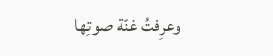وعرِفتُ غنّة صوتِها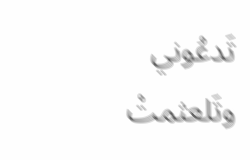تَدعُوني
وتَلعثمتْ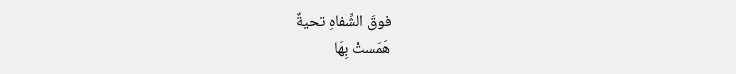فوقَ الشِّفاهِ تحيةٌ
هَمَستْ بِهَا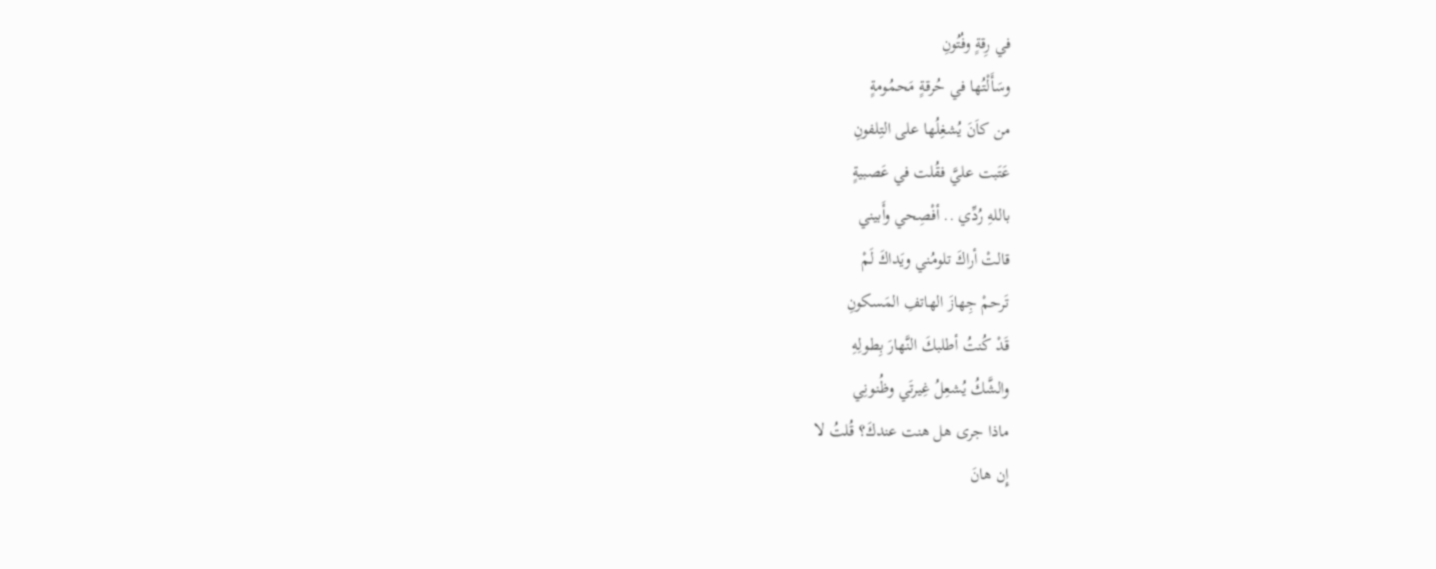في رِقةٍ وفُتُونِ
وسَأَلْتُها في حُرقةٍ مَحمُومةٍ
من كاَنَ يُشغِلُها على التِلفونِ
عَتَبت عليَّ فقُلت في عَصبيةٍ
باللهِ رُدِّي .. أفْصِحي وأَبيني
قالتْ أراكَ تلومُني ويَداكَ لَمْ
تَرحمْ جِهازَ الهاتفِ المَسكونِ
قَدْ كُنتُ أطلبكَ النَّهارَ بِطولِهِ
والشَّكُ يُشعِلُ غِيرتَي وظُنونِي
ماذا جرى هل هنت عندكَ؟ قُلتُ لا
إِن هانَ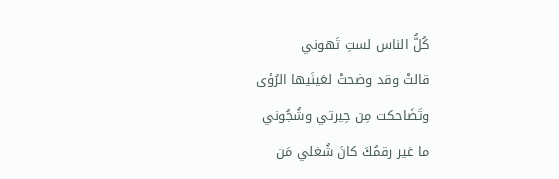كُلُّ الناس لستِ تَهوني
قالتْ وقد وضحتْ لعَينَيها الرُؤى
وتَضَاحكت مِن حِيرتي وشُجُوني
ما غير رقمُكَ كانَ شُغلي مَن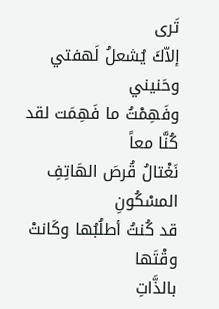تَرى
إلاّكَ يُشعلُ لَهفتي وحَنيني
وفَهِمْتُ ما فَهِمَت لقد كُنَّا معاً
نَغْتالُ قُرصَ الهَاتِفِ المسْكُونِ
قد كُنتُ أطلُبُها وكَانتْ وقْتَها
بالذَّاتِ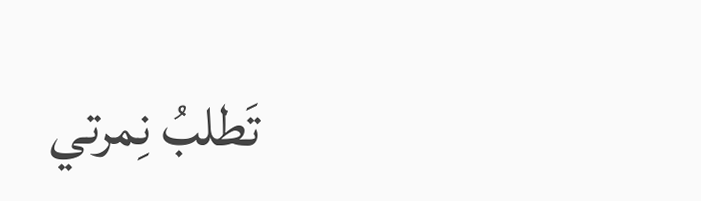تَطلبُ نِمرتي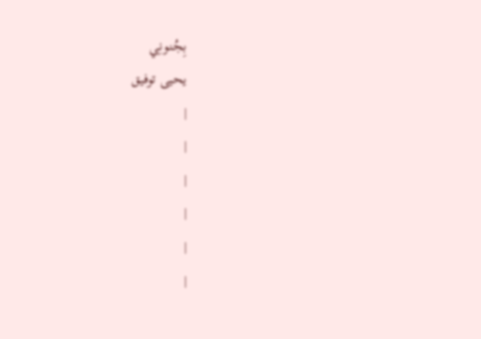بِجُنونِي
يحيى توفيق
|
|
|
|
|
|